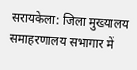सरायकेला: जिला मुख्यालय समाहरणालय सभागार में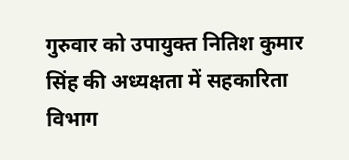गुरुवार को उपायुक्त नितिश कुमार सिंह की अध्यक्षता में सहकारिता विभाग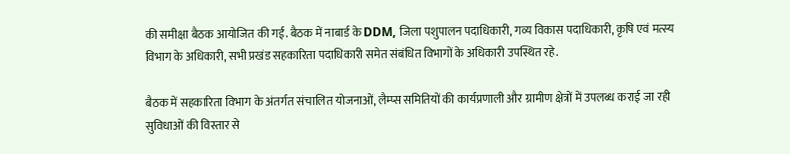की समीक्षा बैठक आयोजित की गई. बैठक में नाबार्ड के DDM, जिला पशुपालन पदाधिकारी, गव्य विकास पदाधिकारी, कृषि एवं मत्स्य विभाग के अधिकारी, सभी प्रखंड सहकारिता पदाधिकारी समेत संबंधित विभागों के अधिकारी उपस्थित रहे.

बैठक में सहकारिता विभाग के अंतर्गत संचालित योजनाओं, लैम्प्स समितियों की कार्यप्रणाली और ग्रामीण क्षेत्रों में उपलब्ध कराई जा रही सुविधाओं की विस्तार से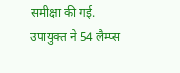समीक्षा की गई. उपायुक्त ने 54 लैम्प्स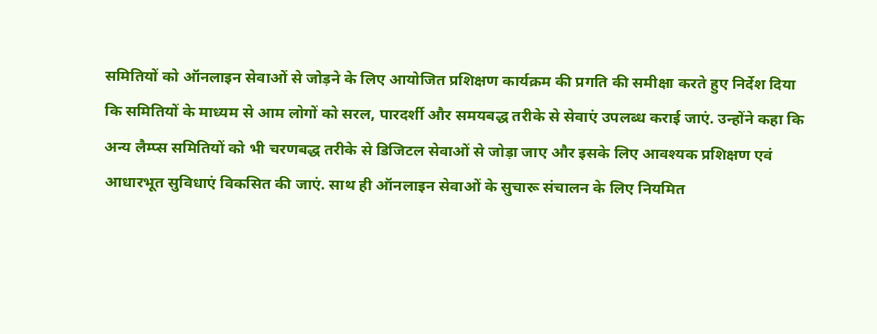समितियों को ऑनलाइन सेवाओं से जोड़ने के लिए आयोजित प्रशिक्षण कार्यक्रम की प्रगति की समीक्षा करते हुए निर्देश दिया कि समितियों के माध्यम से आम लोगों को सरल, पारदर्शी और समयबद्ध तरीके से सेवाएं उपलब्ध कराई जाएं. उन्होंने कहा कि अन्य लैम्प्स समितियों को भी चरणबद्ध तरीके से डिजिटल सेवाओं से जोड़ा जाए और इसके लिए आवश्यक प्रशिक्षण एवं आधारभूत सुविधाएं विकसित की जाएं. साथ ही ऑनलाइन सेवाओं के सुचारू संचालन के लिए नियमित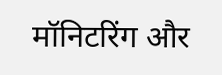मॉनिटरिंग और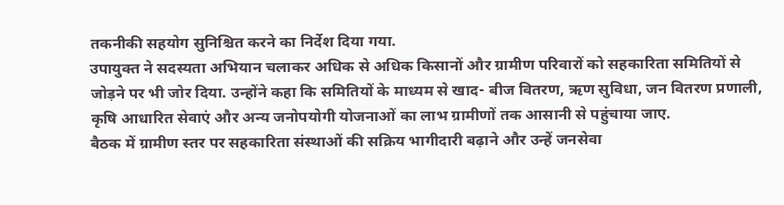तकनीकी सहयोग सुनिश्चित करने का निर्देश दिया गया.
उपायुक्त ने सदस्यता अभियान चलाकर अधिक से अधिक किसानों और ग्रामीण परिवारों को सहकारिता समितियों से जोड़ने पर भी जोर दिया. उन्होंने कहा कि समितियों के माध्यम से खाद- बीज वितरण, ऋण सुविधा, जन वितरण प्रणाली, कृषि आधारित सेवाएं और अन्य जनोपयोगी योजनाओं का लाभ ग्रामीणों तक आसानी से पहुंचाया जाए.
बैठक में ग्रामीण स्तर पर सहकारिता संस्थाओं की सक्रिय भागीदारी बढ़ाने और उन्हें जनसेवा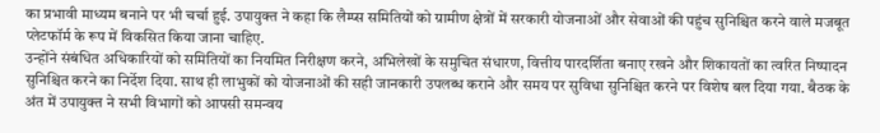का प्रभावी माध्यम बनाने पर भी चर्चा हुई. उपायुक्त ने कहा कि लैम्प्स समितियों को ग्रामीण क्षेत्रों में सरकारी योजनाओं और सेवाओं की पहुंच सुनिश्चित करने वाले मजबूत प्लेटफॉर्म के रूप में विकसित किया जाना चाहिए.
उन्होंने संबंधित अधिकारियों को समितियों का नियमित निरीक्षण करने, अभिलेखों के समुचित संधारण, वित्तीय पारदर्शिता बनाए रखने और शिकायतों का त्वरित निष्पादन सुनिश्चित करने का निर्देश दिया. साथ ही लाभुकों को योजनाओं की सही जानकारी उपलब्ध कराने और समय पर सुविधा सुनिश्चित करने पर विशेष बल दिया गया. बैठक के अंत में उपायुक्त ने सभी विभागों को आपसी समन्वय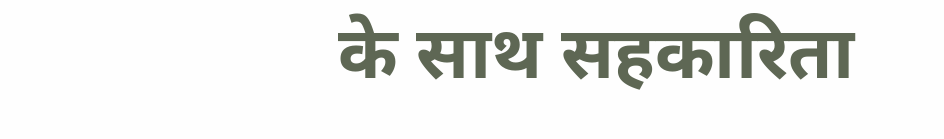के साथ सहकारिता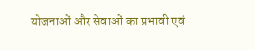योजनाओं और सेवाओं का प्रभावी एवं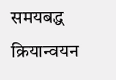समयबद्ध क्रियान्वयन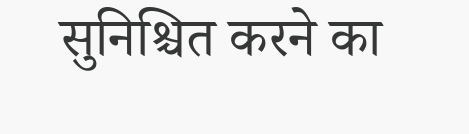सुनिश्चित करने का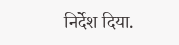निर्देश दिया.